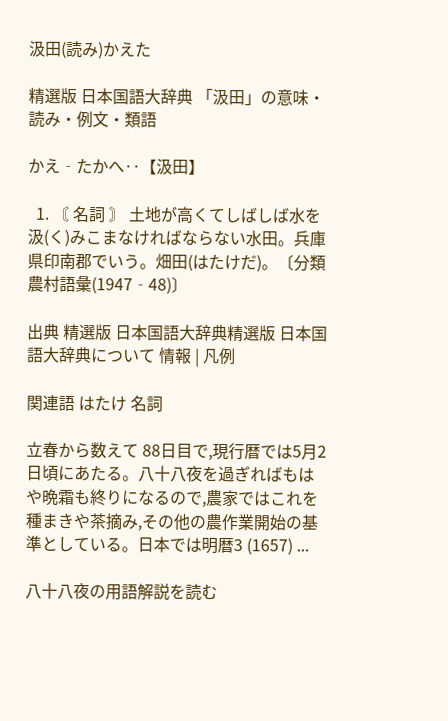汲田(読み)かえた

精選版 日本国語大辞典 「汲田」の意味・読み・例文・類語

かえ‐たかへ‥【汲田】

  1. 〘 名詞 〙 土地が高くてしばしば水を汲(く)みこまなければならない水田。兵庫県印南郡でいう。畑田(はたけだ)。〔分類農村語彙(1947‐48)〕

出典 精選版 日本国語大辞典精選版 日本国語大辞典について 情報 | 凡例

関連語 はたけ 名詞

立春から数えて 88日目で,現行暦では5月2日頃にあたる。八十八夜を過ぎればもはや晩霜も終りになるので,農家ではこれを種まきや茶摘み,その他の農作業開始の基準としている。日本では明暦3 (1657) ...

八十八夜の用語解説を読む